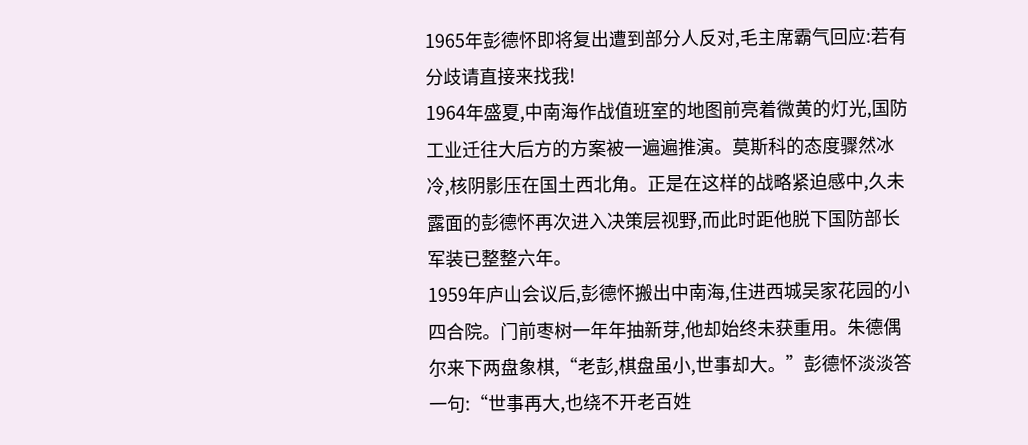1965年彭德怀即将复出遭到部分人反对,毛主席霸气回应:若有分歧请直接来找我!
1964年盛夏,中南海作战值班室的地图前亮着微黄的灯光,国防工业迁往大后方的方案被一遍遍推演。莫斯科的态度骤然冰冷,核阴影压在国土西北角。正是在这样的战略紧迫感中,久未露面的彭德怀再次进入决策层视野,而此时距他脱下国防部长军装已整整六年。
1959年庐山会议后,彭德怀搬出中南海,住进西城吴家花园的小四合院。门前枣树一年年抽新芽,他却始终未获重用。朱德偶尔来下两盘象棋,“老彭,棋盘虽小,世事却大。”彭德怀淡淡答一句:“世事再大,也绕不开老百姓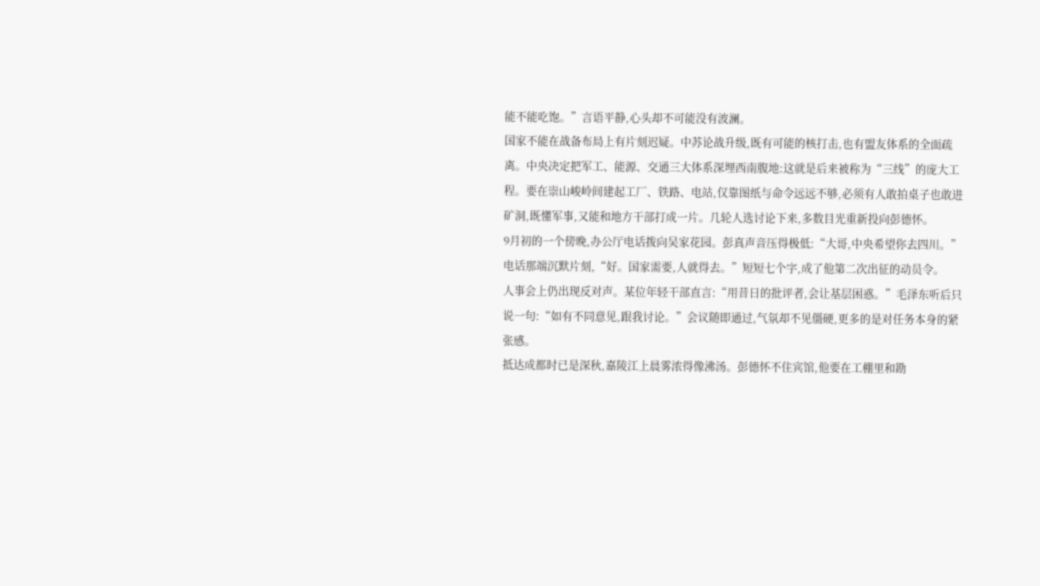能不能吃饱。”言语平静,心头却不可能没有波澜。
国家不能在战备布局上有片刻迟疑。中苏论战升级,既有可能的核打击,也有盟友体系的全面疏离。中央决定把军工、能源、交通三大体系深埋西南腹地:这就是后来被称为“三线”的庞大工程。要在崇山峻岭间建起工厂、铁路、电站,仅靠图纸与命令远远不够,必须有人敢拍桌子也敢进矿洞,既懂军事,又能和地方干部打成一片。几轮人选讨论下来,多数目光重新投向彭德怀。
9月初的一个傍晚,办公厅电话拨向吴家花园。彭真声音压得极低:“大哥,中央希望你去四川。”电话那端沉默片刻,“好。国家需要,人就得去。”短短七个字,成了他第二次出征的动员令。
人事会上仍出现反对声。某位年轻干部直言:“用昔日的批评者,会让基层困惑。”毛泽东听后只说一句:“如有不同意见,跟我讨论。”会议随即通过,气氛却不见僵硬,更多的是对任务本身的紧张感。
抵达成都时已是深秋,嘉陵江上晨雾浓得像沸汤。彭德怀不住宾馆,他要在工棚里和勘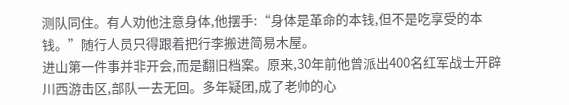测队同住。有人劝他注意身体,他摆手:“身体是革命的本钱,但不是吃享受的本钱。”随行人员只得跟着把行李搬进简易木屋。
进山第一件事并非开会,而是翻旧档案。原来,30年前他曾派出400名红军战士开辟川西游击区,部队一去无回。多年疑团,成了老帅的心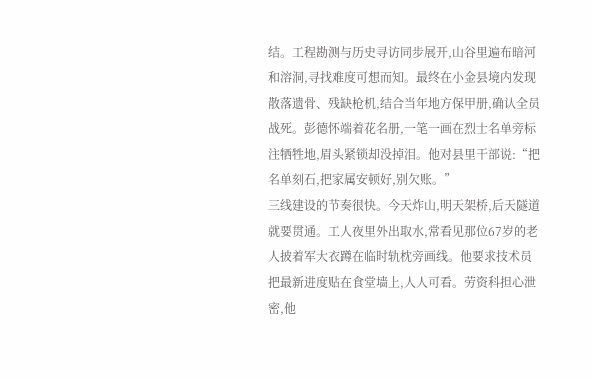结。工程勘测与历史寻访同步展开,山谷里遍布暗河和溶洞,寻找难度可想而知。最终在小金县境内发现散落遗骨、残缺枪机,结合当年地方保甲册,确认全员战死。彭德怀端着花名册,一笔一画在烈士名单旁标注牺牲地,眉头紧锁却没掉泪。他对县里干部说:“把名单刻石,把家属安顿好,别欠账。”
三线建设的节奏很快。今天炸山,明天架桥,后天隧道就要贯通。工人夜里外出取水,常看见那位67岁的老人披着军大衣蹲在临时轨枕旁画线。他要求技术员把最新进度贴在食堂墙上,人人可看。劳资科担心泄密,他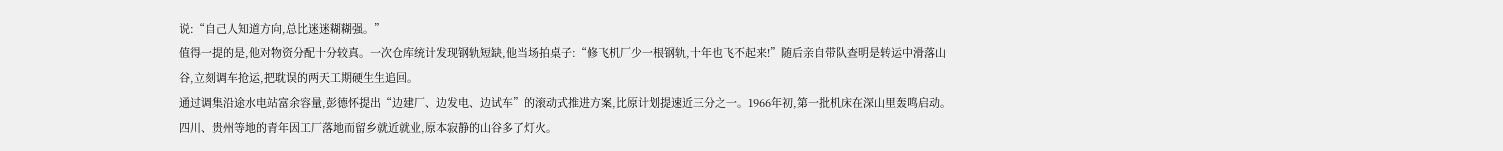说:“自己人知道方向,总比迷迷糊糊强。”
值得一提的是,他对物资分配十分较真。一次仓库统计发现钢轨短缺,他当场拍桌子:“修飞机厂少一根钢轨,十年也飞不起来!”随后亲自带队查明是转运中滑落山谷,立刻调车抢运,把耽误的两天工期硬生生追回。
通过调集沿途水电站富余容量,彭德怀提出“边建厂、边发电、边试车”的滚动式推进方案,比原计划提速近三分之一。1966年初,第一批机床在深山里轰鸣启动。四川、贵州等地的青年因工厂落地而留乡就近就业,原本寂静的山谷多了灯火。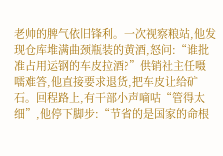老帅的脾气依旧锋利。一次视察粮站,他发现仓库堆满曲颈瓶装的黄酒,怒问:“谁批准占用运钢的车皮拉酒?”供销社主任嗫嚅难答,他直接要求退货,把车皮让给矿石。回程路上,有干部小声嘀咕“管得太细”,他停下脚步:“节省的是国家的命根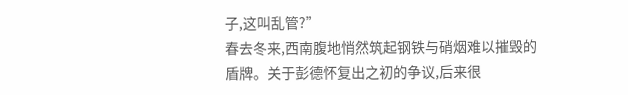子,这叫乱管?”
春去冬来,西南腹地悄然筑起钢铁与硝烟难以摧毁的盾牌。关于彭德怀复出之初的争议,后来很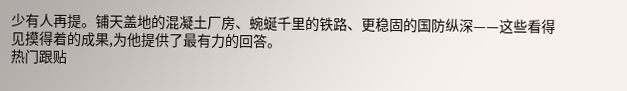少有人再提。铺天盖地的混凝土厂房、蜿蜒千里的铁路、更稳固的国防纵深——这些看得见摸得着的成果,为他提供了最有力的回答。
热门跟贴